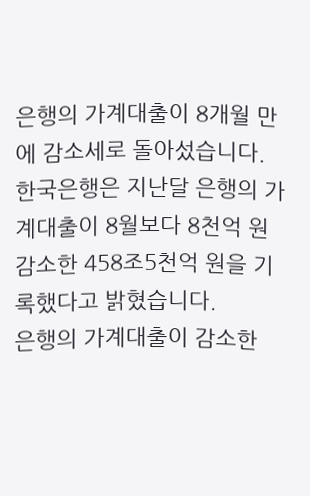은행의 가계대출이 8개월 만에 감소세로 돌아섰습니다.
한국은행은 지난달 은행의 가계대출이 8월보다 8천억 원 감소한 458조5천억 원을 기록했다고 밝혔습니다.
은행의 가계대출이 감소한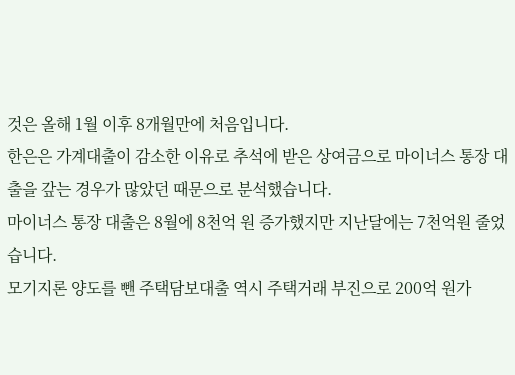것은 올해 1월 이후 8개월만에 처음입니다.
한은은 가계대출이 감소한 이유로 추석에 받은 상여금으로 마이너스 통장 대출을 갚는 경우가 많았던 때문으로 분석했습니다.
마이너스 통장 대출은 8월에 8천억 원 증가했지만 지난달에는 7천억원 줄었습니다.
모기지론 양도를 뺀 주택담보대출 역시 주택거래 부진으로 200억 원가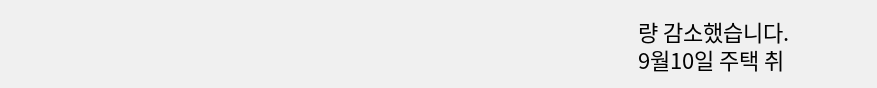량 감소했습니다.
9월10일 주택 취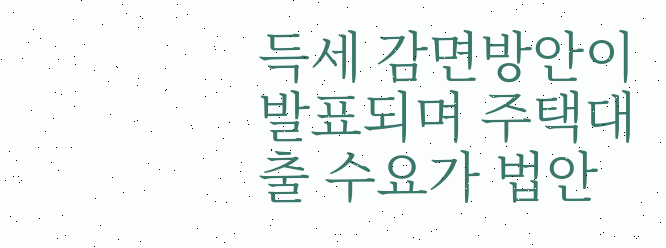득세 감면방안이 발표되며 주택대출 수요가 법안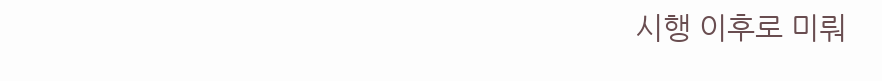시행 이후로 미뤄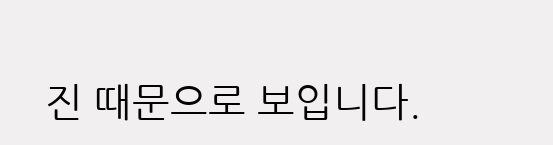진 때문으로 보입니다.